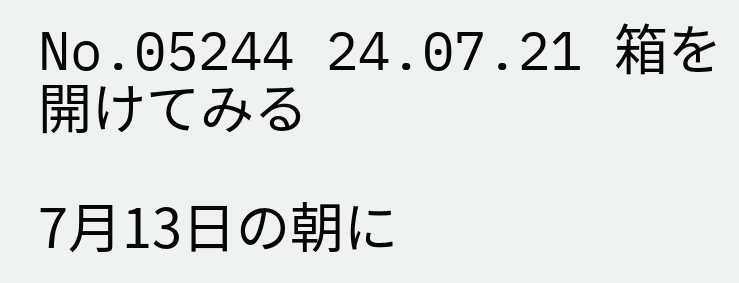No.05244 24.07.21 箱を開けてみる

7月13日の朝に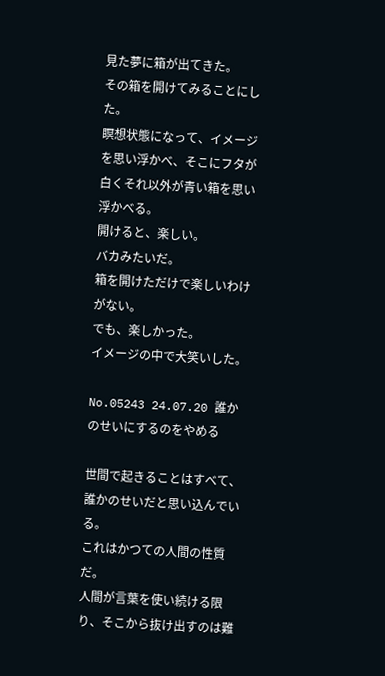見た夢に箱が出てきた。
その箱を開けてみることにした。
瞑想状態になって、イメージを思い浮かべ、そこにフタが白くそれ以外が青い箱を思い浮かべる。
開けると、楽しい。
バカみたいだ。
箱を開けただけで楽しいわけがない。
でも、楽しかった。
イメージの中で大笑いした。

No.05243 24.07.20 誰かのせいにするのをやめる

世間で起きることはすべて、誰かのせいだと思い込んでいる。
これはかつての人間の性質だ。
人間が言葉を使い続ける限り、そこから抜け出すのは難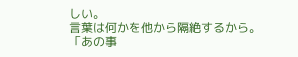しい。
言葉は何かを他から隔絶するから。
「あの事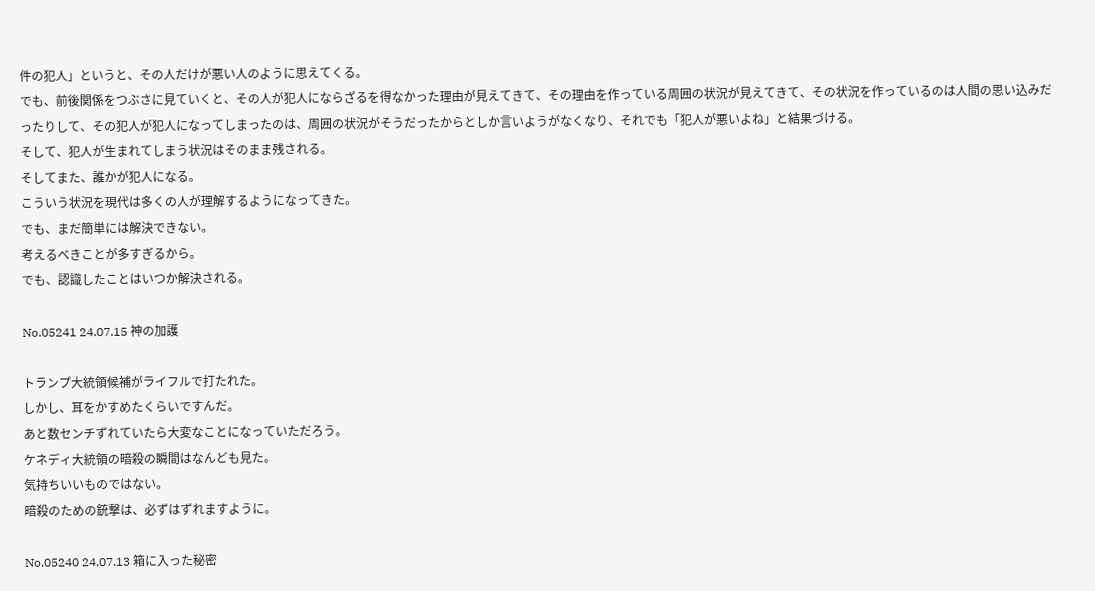件の犯人」というと、その人だけが悪い人のように思えてくる。
でも、前後関係をつぶさに見ていくと、その人が犯人にならざるを得なかった理由が見えてきて、その理由を作っている周囲の状況が見えてきて、その状況を作っているのは人間の思い込みだったりして、その犯人が犯人になってしまったのは、周囲の状況がそうだったからとしか言いようがなくなり、それでも「犯人が悪いよね」と結果づける。
そして、犯人が生まれてしまう状況はそのまま残される。
そしてまた、誰かが犯人になる。
こういう状況を現代は多くの人が理解するようになってきた。
でも、まだ簡単には解決できない。
考えるべきことが多すぎるから。
でも、認識したことはいつか解決される。

No.05241 24.07.15 神の加護

トランプ大統領候補がライフルで打たれた。
しかし、耳をかすめたくらいですんだ。
あと数センチずれていたら大変なことになっていただろう。
ケネディ大統領の暗殺の瞬間はなんども見た。
気持ちいいものではない。
暗殺のための銃撃は、必ずはずれますように。

No.05240 24.07.13 箱に入った秘密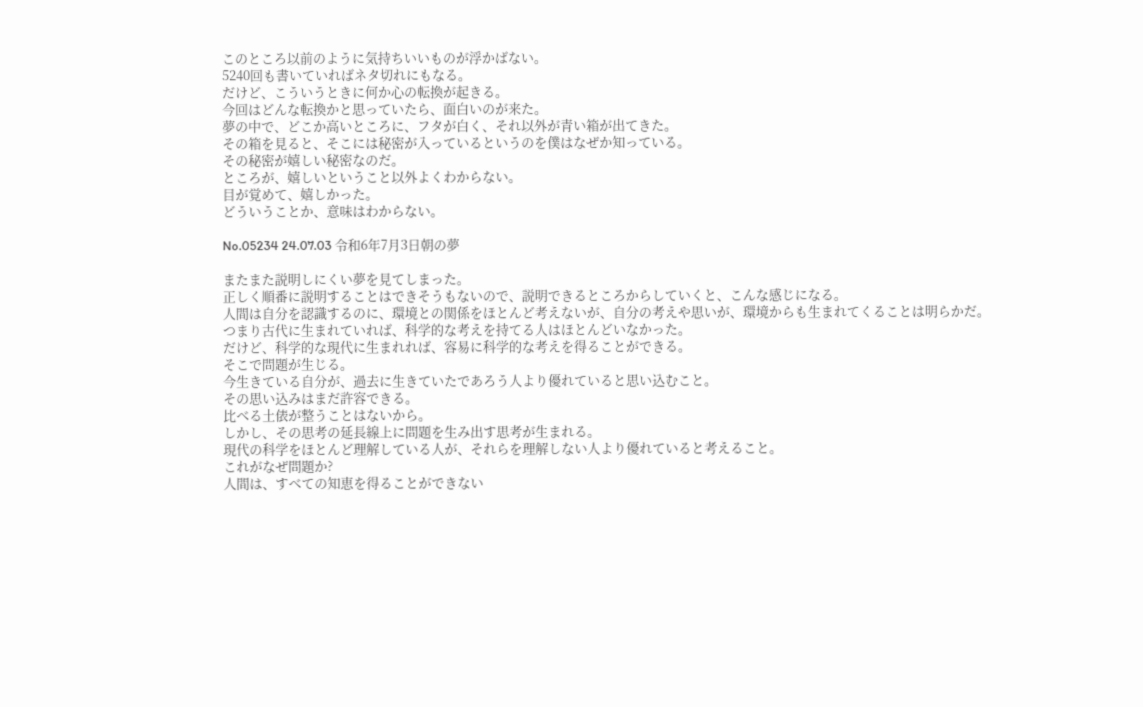このところ以前のように気持ちいいものが浮かばない。
5240回も書いていればネタ切れにもなる。
だけど、こういうときに何か心の転換が起きる。
今回はどんな転換かと思っていたら、面白いのが来た。
夢の中で、どこか高いところに、フタが白く、それ以外が青い箱が出てきた。
その箱を見ると、そこには秘密が入っているというのを僕はなぜか知っている。
その秘密が嬉しい秘密なのだ。
ところが、嬉しいということ以外よくわからない。
目が覚めて、嬉しかった。
どういうことか、意味はわからない。

No.05234 24.07.03 令和6年7月3日朝の夢

またまた説明しにくい夢を見てしまった。
正しく順番に説明することはできそうもないので、説明できるところからしていくと、こんな感じになる。
人間は自分を認識するのに、環境との関係をほとんど考えないが、自分の考えや思いが、環境からも生まれてくることは明らかだ。
つまり古代に生まれていれば、科学的な考えを持てる人はほとんどいなかった。
だけど、科学的な現代に生まれれば、容易に科学的な考えを得ることができる。
そこで問題が生じる。
今生きている自分が、過去に生きていたであろう人より優れていると思い込むこと。
その思い込みはまだ許容できる。
比べる土俵が整うことはないから。
しかし、その思考の延長線上に問題を生み出す思考が生まれる。
現代の科学をほとんど理解している人が、それらを理解しない人より優れていると考えること。
これがなぜ問題か?
人間は、すべての知恵を得ることができない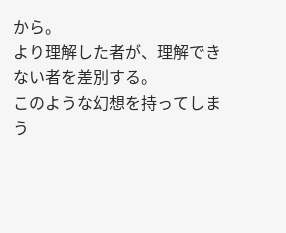から。
より理解した者が、理解できない者を差別する。
このような幻想を持ってしまう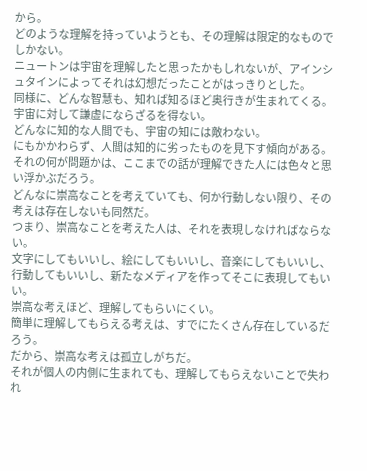から。
どのような理解を持っていようとも、その理解は限定的なものでしかない。
ニュートンは宇宙を理解したと思ったかもしれないが、アインシュタインによってそれは幻想だったことがはっきりとした。
同様に、どんな智慧も、知れば知るほど奥行きが生まれてくる。
宇宙に対して謙虚にならざるを得ない。
どんなに知的な人間でも、宇宙の知には敵わない。
にもかかわらず、人間は知的に劣ったものを見下す傾向がある。
それの何が問題かは、ここまでの話が理解できた人には色々と思い浮かぶだろう。
どんなに崇高なことを考えていても、何か行動しない限り、その考えは存在しないも同然だ。
つまり、崇高なことを考えた人は、それを表現しなければならない。
文字にしてもいいし、絵にしてもいいし、音楽にしてもいいし、行動してもいいし、新たなメディアを作ってそこに表現してもいい。
崇高な考えほど、理解してもらいにくい。
簡単に理解してもらえる考えは、すでにたくさん存在しているだろう。
だから、崇高な考えは孤立しがちだ。
それが個人の内側に生まれても、理解してもらえないことで失われ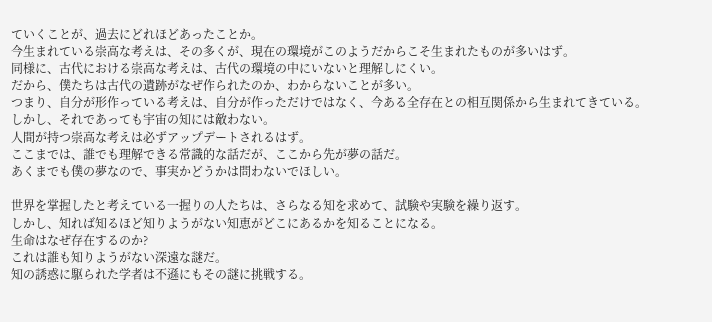ていくことが、過去にどれほどあったことか。
今生まれている崇高な考えは、その多くが、現在の環境がこのようだからこそ生まれたものが多いはず。
同様に、古代における崇高な考えは、古代の環境の中にいないと理解しにくい。
だから、僕たちは古代の遺跡がなぜ作られたのか、わからないことが多い。
つまり、自分が形作っている考えは、自分が作っただけではなく、今ある全存在との相互関係から生まれてきている。
しかし、それであっても宇宙の知には敵わない。
人間が持つ崇高な考えは必ずアップデートされるはず。
ここまでは、誰でも理解できる常識的な話だが、ここから先が夢の話だ。
あくまでも僕の夢なので、事実かどうかは問わないでほしい。

世界を掌握したと考えている一握りの人たちは、さらなる知を求めて、試験や実験を繰り返す。
しかし、知れば知るほど知りようがない知恵がどこにあるかを知ることになる。
生命はなぜ存在するのか?
これは誰も知りようがない深遠な謎だ。
知の誘惑に駆られた学者は不遜にもその謎に挑戦する。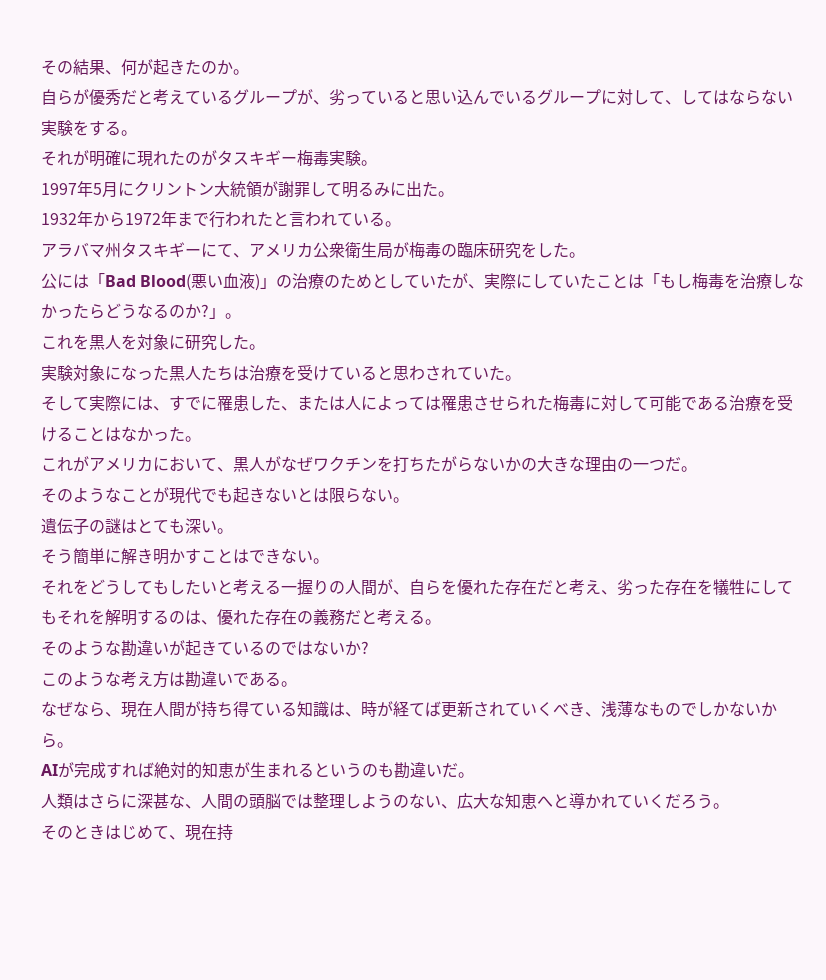その結果、何が起きたのか。
自らが優秀だと考えているグループが、劣っていると思い込んでいるグループに対して、してはならない実験をする。
それが明確に現れたのがタスキギー梅毒実験。
1997年5月にクリントン大統領が謝罪して明るみに出た。
1932年から1972年まで行われたと言われている。
アラバマ州タスキギーにて、アメリカ公衆衛生局が梅毒の臨床研究をした。
公には「Bad Blood(悪い血液)」の治療のためとしていたが、実際にしていたことは「もし梅毒を治療しなかったらどうなるのか?」。
これを黒人を対象に研究した。
実験対象になった黒人たちは治療を受けていると思わされていた。
そして実際には、すでに罹患した、または人によっては罹患させられた梅毒に対して可能である治療を受けることはなかった。
これがアメリカにおいて、黒人がなぜワクチンを打ちたがらないかの大きな理由の一つだ。
そのようなことが現代でも起きないとは限らない。
遺伝子の謎はとても深い。
そう簡単に解き明かすことはできない。
それをどうしてもしたいと考える一握りの人間が、自らを優れた存在だと考え、劣った存在を犠牲にしてもそれを解明するのは、優れた存在の義務だと考える。
そのような勘違いが起きているのではないか?
このような考え方は勘違いである。
なぜなら、現在人間が持ち得ている知識は、時が経てば更新されていくべき、浅薄なものでしかないから。
AIが完成すれば絶対的知恵が生まれるというのも勘違いだ。
人類はさらに深甚な、人間の頭脳では整理しようのない、広大な知恵へと導かれていくだろう。
そのときはじめて、現在持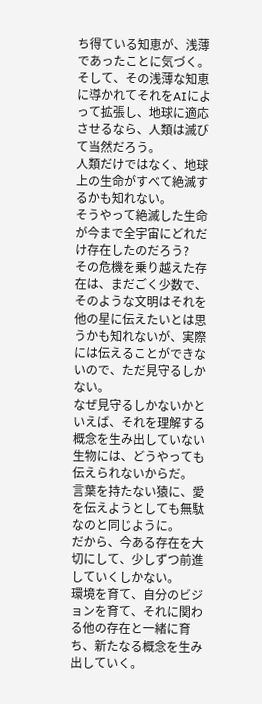ち得ている知恵が、浅薄であったことに気づく。
そして、その浅薄な知恵に導かれてそれをAIによって拡張し、地球に適応させるなら、人類は滅びて当然だろう。
人類だけではなく、地球上の生命がすべて絶滅するかも知れない。
そうやって絶滅した生命が今まで全宇宙にどれだけ存在したのだろう?
その危機を乗り越えた存在は、まだごく少数で、そのような文明はそれを他の星に伝えたいとは思うかも知れないが、実際には伝えることができないので、ただ見守るしかない。
なぜ見守るしかないかといえば、それを理解する概念を生み出していない生物には、どうやっても伝えられないからだ。
言葉を持たない猿に、愛を伝えようとしても無駄なのと同じように。
だから、今ある存在を大切にして、少しずつ前進していくしかない。
環境を育て、自分のビジョンを育て、それに関わる他の存在と一緒に育ち、新たなる概念を生み出していく。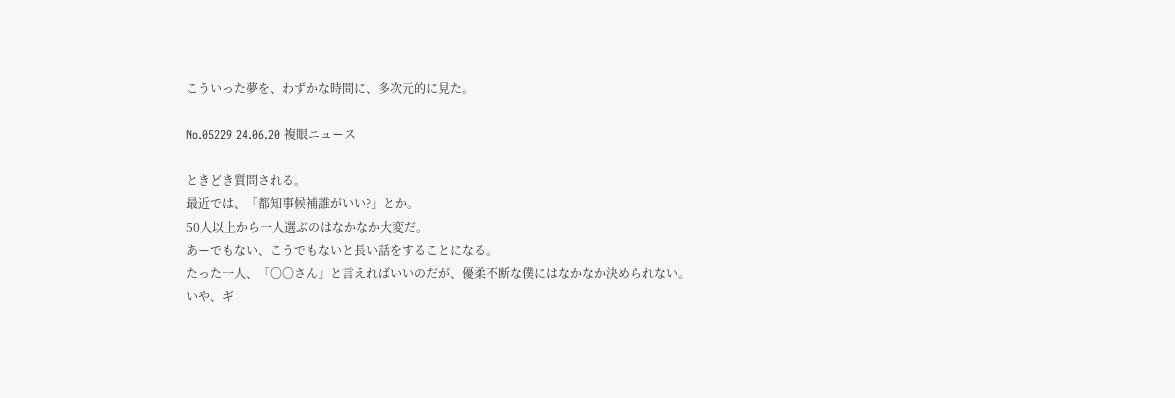こういった夢を、わずかな時間に、多次元的に見た。

No.05229 24.06.20 複眼ニュース

ときどき質問される。
最近では、「都知事候補誰がいい?」とか。
50人以上から一人選ぶのはなかなか大変だ。
あーでもない、こうでもないと長い話をすることになる。
たった一人、「〇〇さん」と言えればいいのだが、優柔不断な僕にはなかなか決められない。
いや、ギ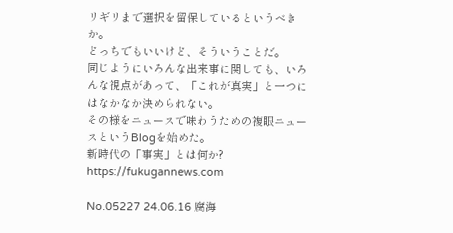リギリまで選択を留保しているというべきか。
どっちでもいいけど、そういうことだ。
同じようにいろんな出来事に関しても、いろんな視点があって、「これが真実」と一つにはなかなか決められない。
その様をニュースで味わうための複眼ニュースというBlogを始めた。
新時代の「事実」とは何か?
https://fukugannews.com

No.05227 24.06.16 腐海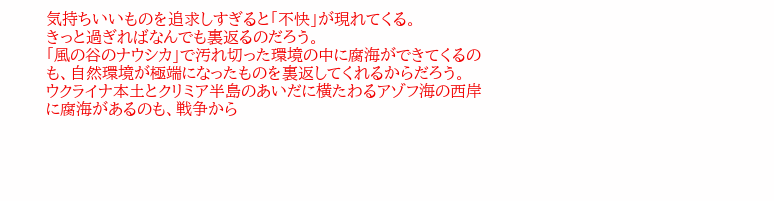気持ちいいものを追求しすぎると「不快」が現れてくる。
きっと過ぎればなんでも裏返るのだろう。
「風の谷のナウシカ」で汚れ切った環境の中に腐海ができてくるのも、自然環境が極端になったものを裏返してくれるからだろう。
ウクライナ本土とクリミア半島のあいだに横たわるアゾフ海の西岸に腐海があるのも、戦争から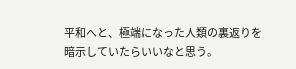平和へと、極端になった人類の裏返りを暗示していたらいいなと思う。